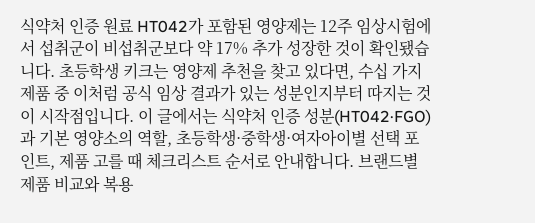식약처 인증 원료 HT042가 포함된 영양제는 12주 임상시험에서 섭취군이 비섭취군보다 약 17% 추가 성장한 것이 확인됐습니다. 초등학생 키크는 영양제 추천을 찾고 있다면, 수십 가지 제품 중 이처럼 공식 임상 결과가 있는 성분인지부터 따지는 것이 시작점입니다. 이 글에서는 식약처 인증 성분(HT042·FGO)과 기본 영양소의 역할, 초등학생·중학생·여자아이별 선택 포인트, 제품 고를 때 체크리스트 순서로 안내합니다. 브랜드별 제품 비교와 복용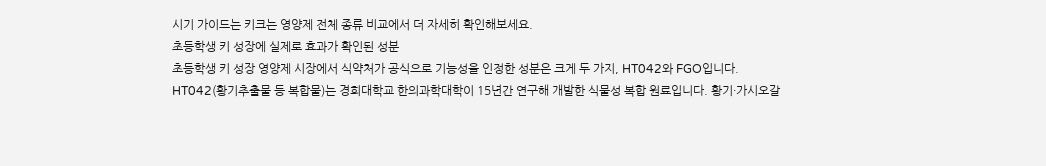시기 가이드는 키크는 영양제 전체 종류 비교에서 더 자세히 확인해보세요.
초등학생 키 성장에 실제로 효과가 확인된 성분
초등학생 키 성장 영양제 시장에서 식약처가 공식으로 기능성을 인정한 성분은 크게 두 가지, HT042와 FGO입니다.
HT042(황기추출물 등 복합물)는 경희대학교 한의과학대학이 15년간 연구해 개발한 식물성 복합 원료입니다. 황기·가시오갈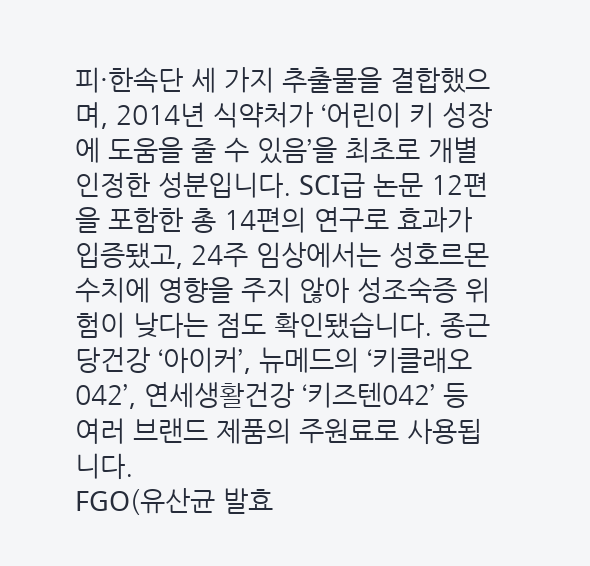피·한속단 세 가지 추출물을 결합했으며, 2014년 식약처가 ‘어린이 키 성장에 도움을 줄 수 있음’을 최초로 개별 인정한 성분입니다. SCI급 논문 12편을 포함한 총 14편의 연구로 효과가 입증됐고, 24주 임상에서는 성호르몬 수치에 영향을 주지 않아 성조숙증 위험이 낮다는 점도 확인됐습니다. 종근당건강 ‘아이커’, 뉴메드의 ‘키클래오042’, 연세생활건강 ‘키즈텐042’ 등 여러 브랜드 제품의 주원료로 사용됩니다.
FGO(유산균 발효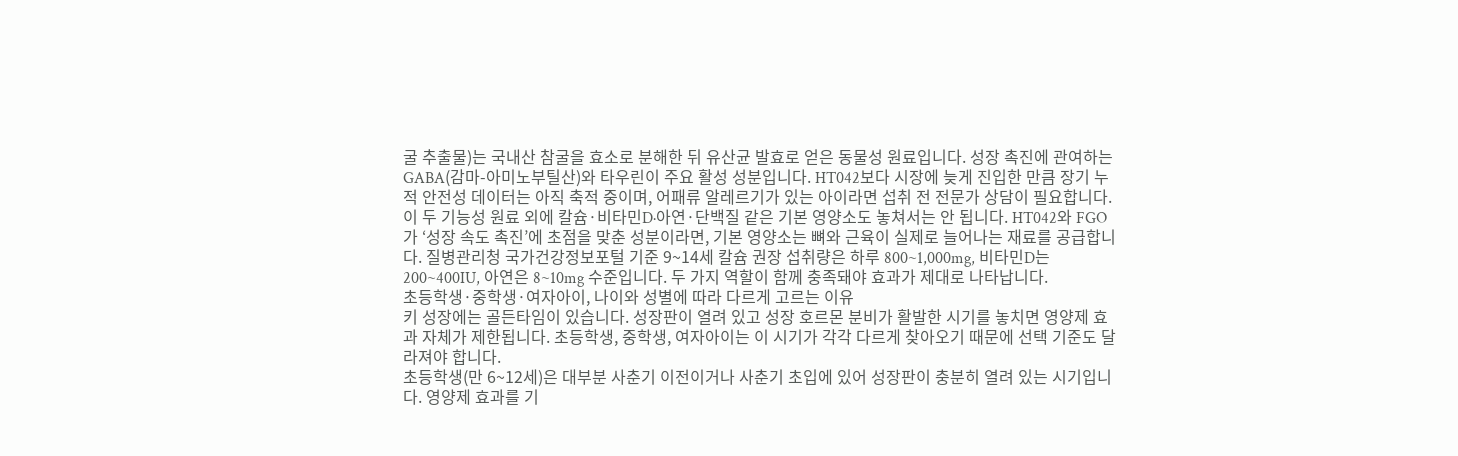굴 추출물)는 국내산 참굴을 효소로 분해한 뒤 유산균 발효로 얻은 동물성 원료입니다. 성장 촉진에 관여하는 GABA(감마-아미노부틸산)와 타우린이 주요 활성 성분입니다. HT042보다 시장에 늦게 진입한 만큼 장기 누적 안전성 데이터는 아직 축적 중이며, 어패류 알레르기가 있는 아이라면 섭취 전 전문가 상담이 필요합니다.
이 두 기능성 원료 외에 칼슘·비타민D·아연·단백질 같은 기본 영양소도 놓쳐서는 안 됩니다. HT042와 FGO가 ‘성장 속도 촉진’에 초점을 맞춘 성분이라면, 기본 영양소는 뼈와 근육이 실제로 늘어나는 재료를 공급합니다. 질병관리청 국가건강정보포털 기준 9~14세 칼슘 권장 섭취량은 하루 800~1,000mg, 비타민D는 200~400IU, 아연은 8~10mg 수준입니다. 두 가지 역할이 함께 충족돼야 효과가 제대로 나타납니다.
초등학생·중학생·여자아이, 나이와 성별에 따라 다르게 고르는 이유
키 성장에는 골든타임이 있습니다. 성장판이 열려 있고 성장 호르몬 분비가 활발한 시기를 놓치면 영양제 효과 자체가 제한됩니다. 초등학생, 중학생, 여자아이는 이 시기가 각각 다르게 찾아오기 때문에 선택 기준도 달라져야 합니다.
초등학생(만 6~12세)은 대부분 사춘기 이전이거나 사춘기 초입에 있어 성장판이 충분히 열려 있는 시기입니다. 영양제 효과를 기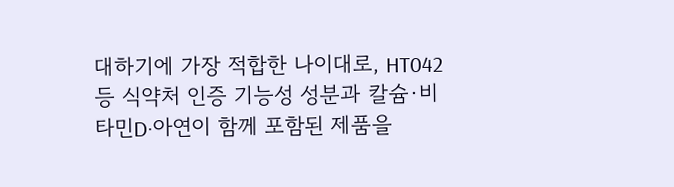대하기에 가장 적합한 나이대로, HT042 등 식약처 인증 기능성 성분과 칼슘·비타민D·아연이 함께 포함된 제품을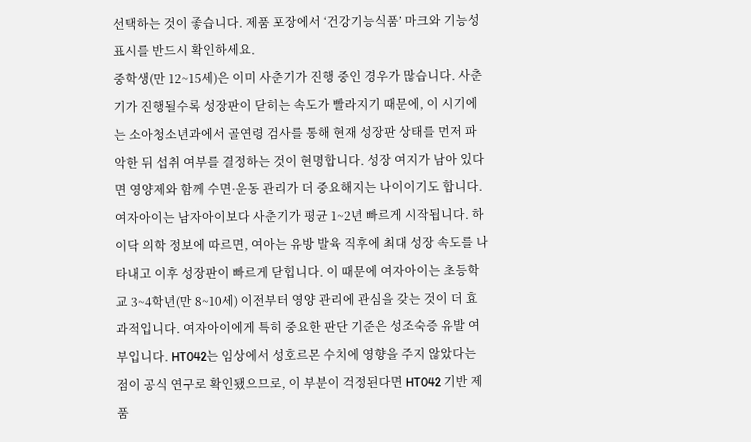선택하는 것이 좋습니다. 제품 포장에서 ‘건강기능식품’ 마크와 기능성 표시를 반드시 확인하세요.
중학생(만 12~15세)은 이미 사춘기가 진행 중인 경우가 많습니다. 사춘기가 진행될수록 성장판이 닫히는 속도가 빨라지기 때문에, 이 시기에는 소아청소년과에서 골연령 검사를 통해 현재 성장판 상태를 먼저 파악한 뒤 섭취 여부를 결정하는 것이 현명합니다. 성장 여지가 남아 있다면 영양제와 함께 수면·운동 관리가 더 중요해지는 나이이기도 합니다.
여자아이는 남자아이보다 사춘기가 평균 1~2년 빠르게 시작됩니다. 하이닥 의학 정보에 따르면, 여아는 유방 발육 직후에 최대 성장 속도를 나타내고 이후 성장판이 빠르게 닫힙니다. 이 때문에 여자아이는 초등학교 3~4학년(만 8~10세) 이전부터 영양 관리에 관심을 갖는 것이 더 효과적입니다. 여자아이에게 특히 중요한 판단 기준은 성조숙증 유발 여부입니다. HT042는 임상에서 성호르몬 수치에 영향을 주지 않았다는 점이 공식 연구로 확인됐으므로, 이 부분이 걱정된다면 HT042 기반 제품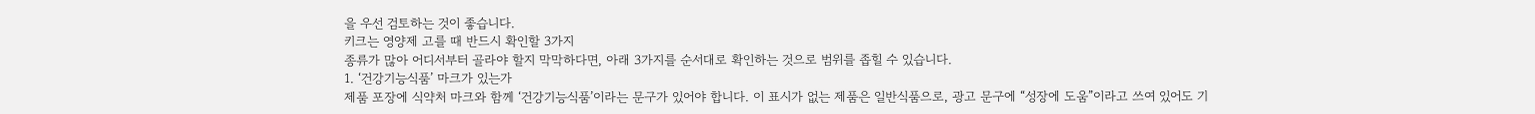을 우선 검토하는 것이 좋습니다.
키크는 영양제 고를 때 반드시 확인할 3가지
종류가 많아 어디서부터 골라야 할지 막막하다면, 아래 3가지를 순서대로 확인하는 것으로 범위를 좁힐 수 있습니다.
1. ‘건강기능식품’ 마크가 있는가
제품 포장에 식약처 마크와 함께 ‘건강기능식품’이라는 문구가 있어야 합니다. 이 표시가 없는 제품은 일반식품으로, 광고 문구에 “성장에 도움”이라고 쓰여 있어도 기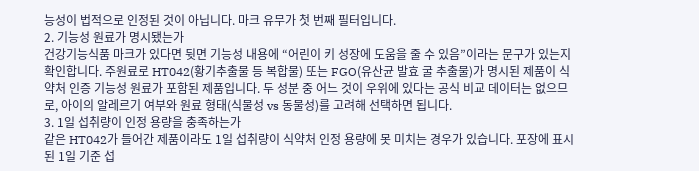능성이 법적으로 인정된 것이 아닙니다. 마크 유무가 첫 번째 필터입니다.
2. 기능성 원료가 명시됐는가
건강기능식품 마크가 있다면 뒷면 기능성 내용에 “어린이 키 성장에 도움을 줄 수 있음”이라는 문구가 있는지 확인합니다. 주원료로 HT042(황기추출물 등 복합물) 또는 FGO(유산균 발효 굴 추출물)가 명시된 제품이 식약처 인증 기능성 원료가 포함된 제품입니다. 두 성분 중 어느 것이 우위에 있다는 공식 비교 데이터는 없으므로, 아이의 알레르기 여부와 원료 형태(식물성 vs 동물성)를 고려해 선택하면 됩니다.
3. 1일 섭취량이 인정 용량을 충족하는가
같은 HT042가 들어간 제품이라도 1일 섭취량이 식약처 인정 용량에 못 미치는 경우가 있습니다. 포장에 표시된 1일 기준 섭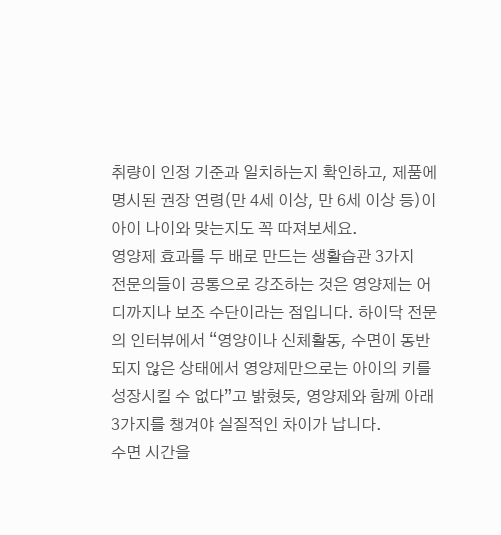취량이 인정 기준과 일치하는지 확인하고, 제품에 명시된 권장 연령(만 4세 이상, 만 6세 이상 등)이 아이 나이와 맞는지도 꼭 따져보세요.
영양제 효과를 두 배로 만드는 생활습관 3가지
전문의들이 공통으로 강조하는 것은 영양제는 어디까지나 보조 수단이라는 점입니다. 하이닥 전문의 인터뷰에서 “영양이나 신체활동, 수면이 동반되지 않은 상태에서 영양제만으로는 아이의 키를 성장시킬 수 없다”고 밝혔듯, 영양제와 함께 아래 3가지를 챙겨야 실질적인 차이가 납니다.
수면 시간을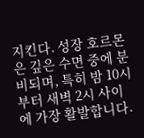지킨다. 성장 호르몬은 깊은 수면 중에 분비되며, 특히 밤 10시부터 새벽 2시 사이에 가장 활발합니다.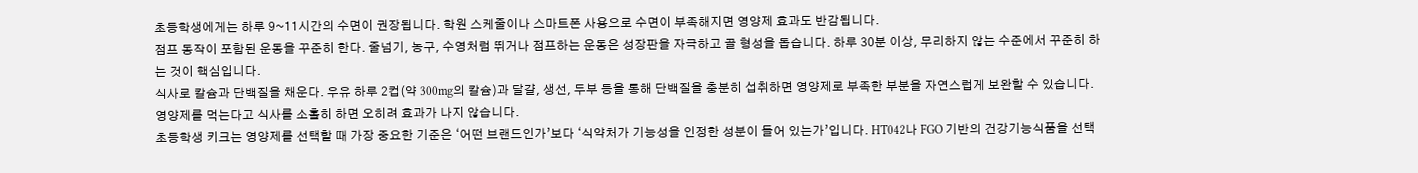초등학생에게는 하루 9~11시간의 수면이 권장됩니다. 학원 스케줄이나 스마트폰 사용으로 수면이 부족해지면 영양제 효과도 반감됩니다.
점프 동작이 포함된 운동을 꾸준히 한다. 줄넘기, 농구, 수영처럼 뛰거나 점프하는 운동은 성장판을 자극하고 골 형성을 돕습니다. 하루 30분 이상, 무리하지 않는 수준에서 꾸준히 하는 것이 핵심입니다.
식사로 칼슘과 단백질을 채운다. 우유 하루 2컵(약 300mg의 칼슘)과 달걀, 생선, 두부 등을 통해 단백질을 충분히 섭취하면 영양제로 부족한 부분을 자연스럽게 보완할 수 있습니다. 영양제를 먹는다고 식사를 소홀히 하면 오히려 효과가 나지 않습니다.
초등학생 키크는 영양제를 선택할 때 가장 중요한 기준은 ‘어떤 브랜드인가’보다 ‘식약처가 기능성을 인정한 성분이 들어 있는가’입니다. HT042나 FGO 기반의 건강기능식품을 선택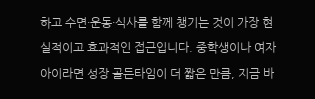하고 수면·운동·식사를 함께 챙기는 것이 가장 현실적이고 효과적인 접근입니다. 중학생이나 여자아이라면 성장 골든타임이 더 짧은 만큼, 지금 바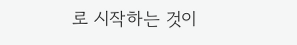로 시작하는 것이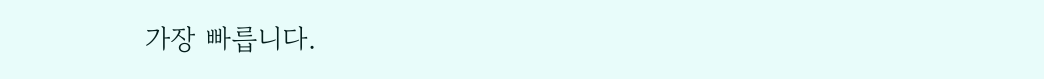가장 빠릅니다.